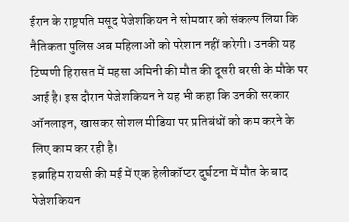ईरान के राष्ट्रपति मसूद पेजेशकियन ने सोमवार को संकल्प लिया कि नैतिकता पुलिस अब महिलाओं को परेशान नहीं करेगी। उनकी यह टिप्पणी हिरासत में महसा अमिनी की मौत की दूसरी बरसी के मौके पर आई है। इस दौरान पेजेशकियन ने यह भी कहा कि उनकी सरकार ऑनलाइन, खासकर सोशल मीडिया पर प्रतिबंधों को कम करने के लिए काम कर रही है।
इब्राहिम रायसी की मई में एक हेलीकॉप्टर दुर्घटना में मौत के बाद पेजेशकियन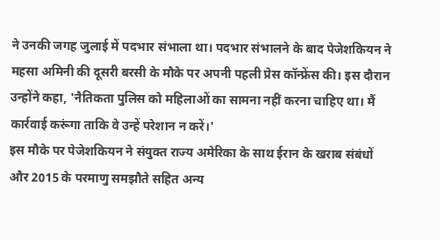ने उनकी जगह जुलाई में पदभार संभाला था। पदभार संभालने के बाद पेजेशकियन ने महसा अमिनी की दूसरी बरसी के मौके पर अपनी पहली प्रेस कॉन्फ्रेंस की। इस दौरान उन्होंने कहा, 'नैतिकता पुलिस को महिलाओं का सामना नहीं करना चाहिए था। मैं कार्रवाई करूंगा ताकि वे उन्हें परेशान न करें।'
इस मौके पर पेजेशकियन ने संयुक्त राज्य अमेरिका के साथ ईरान के खराब संबंधों और 2015 के परमाणु समझौते सहित अन्य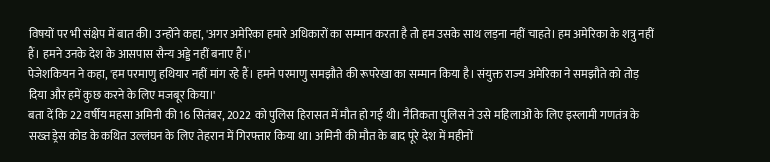विषयों पर भी संक्षेप में बात की। उन्होंने कहा, 'अगर अमेरिका हमारे अधिकारों का सम्मान करता है तो हम उसके साथ लड़ना नहीं चाहते। हम अमेरिका के शत्रु नहीं हैं। हमने उनके देश के आसपास सैन्य अड्डे नहीं बनाए हैं।'
पेजेशकियन ने कहा, 'हम परमाणु हथियार नहीं मांग रहे हैं। हमने परमाणु समझौते की रूपरेखा का सम्मान किया है। संयुक्त राज्य अमेरिका ने समझौते को तोड़ दिया और हमें कुछ करने के लिए मजबूर किया।'
बता दें कि 22 वर्षीय महसा अमिनी की 16 सितंबर, 2022 को पुलिस हिरासत में मौत हो गई थी। नैतिकता पुलिस ने उसे महिलाओं के लिए इस्लामी गणतंत्र के सख्त ड्रेस कोड के कथित उल्लंघन के लिए तेहरान में गिरफ्तार किया था। अमिनी की मौत के बाद पूरे देश में महीनों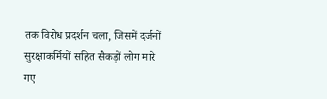तक विरोध प्रदर्शन चला, जिसमें दर्जनों सुरक्षाकर्मियों सहित सैकड़ों लोग मारे गए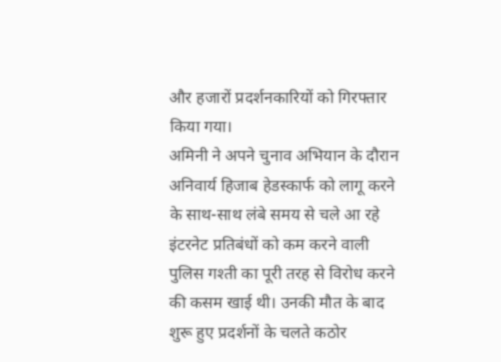और हजारों प्रदर्शनकारियों को गिरफ्तार किया गया।
अमिनी ने अपने चुनाव अभियान के दौरान अनिवार्य हिजाब हेडस्कार्फ को लागू करने के साथ-साथ लंबे समय से चले आ रहे इंटरनेट प्रतिबंधों को कम करने वाली पुलिस गश्ती का पूरी तरह से विरोध करने की कसम खाई थी। उनकी मौत के बाद शुरू हुए प्रदर्शनों के चलते कठोर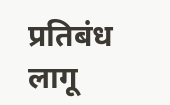प्रतिबंध लागू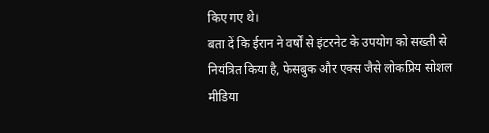किए गए थे।
बता दें कि ईरान ने वर्षों से इंटरनेट के उपयोग को सख्ती से नियंत्रित किया है, फेसबुक और एक्स जैसे लोकप्रिय सोशल मीडिया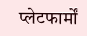प्लेटफार्मों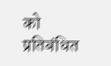को प्रतिबंधित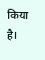किया है।